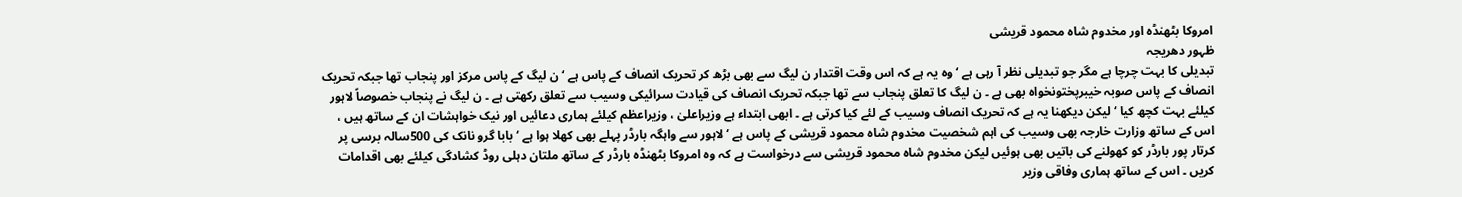امروکا بٹھنڈہ اور مخدوم شاہ محمود قریشی
ظہور دھریجہ
تبدیلی کا بہت چرچا ہے مگر جو تبدیلی نظر آ رہی ہے ‘ وہ یہ ہے کہ اس وقت اقتدار ن لیگ سے بھی بڑھ کر تحریک انصاف کے پاس ہے ‘ ن لیگ کے پاس مرکز اور پنجاب تھا جبکہ تحریک انصاف کے پاس صوبہ خیبرپختونخواہ بھی ہے ۔ ن لیگ کا تعلق پنجاب سے تھا جبکہ تحریک انصاف کی قیادت سرائیکی وسیب سے تعلق رکھتی ہے ۔ ن لیگ نے پنجاب خصوصاً لاہور کیلئے بہت کچھ کیا ‘ لیکن دیکھنا یہ ہے کہ تحریک انصاف وسیب کے لئے کیا کرتی ہے ۔ ابھی ابتداء ہے وزیراعلیٰ ، وزیراعظم کیلئے ہماری دعائیں اور نیک خواہشات ان کے ساتھ ہیں ، اس کے ساتھ وزارت خارجہ بھی وسیب کی اہم شخصیت مخدوم شاہ محمود قریشی کے پاس ہے ‘ لاہور سے واہگہ بارڈر پہلے بھی کھلا ہوا ہے ‘ بابا گرو نانک کی 500سالہ برسی پر کرتار پور بارڈر کو کھولنے کی باتیں بھی ہوئیں لیکن مخدوم شاہ محمود قریشی سے درخواست ہے کہ وہ امروکا بٹھنڈہ بارڈر کے ساتھ ملتان دہلی روڈ کشادگی کیلئے بھی اقدامات کریں ۔ اس کے ساتھ ہماری وفاقی وزیر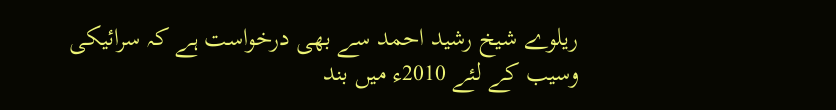ریلوے شیخ رشید احمد سے بھی درخواست ہے کہ سرائیکی وسیب کے لئے 2010ء میں بند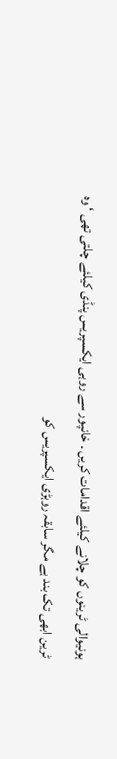ہونیوالی ٹرینوں کو چلانے کیلئے اقدامات کریں ۔ خانپور سے روہی ایکسپریس پنڈی کیلئے چلتی تھی ‘ وہ ٹرین ابھی تک بند ہے مگر سابقہ روہڑی ایکسپریس کو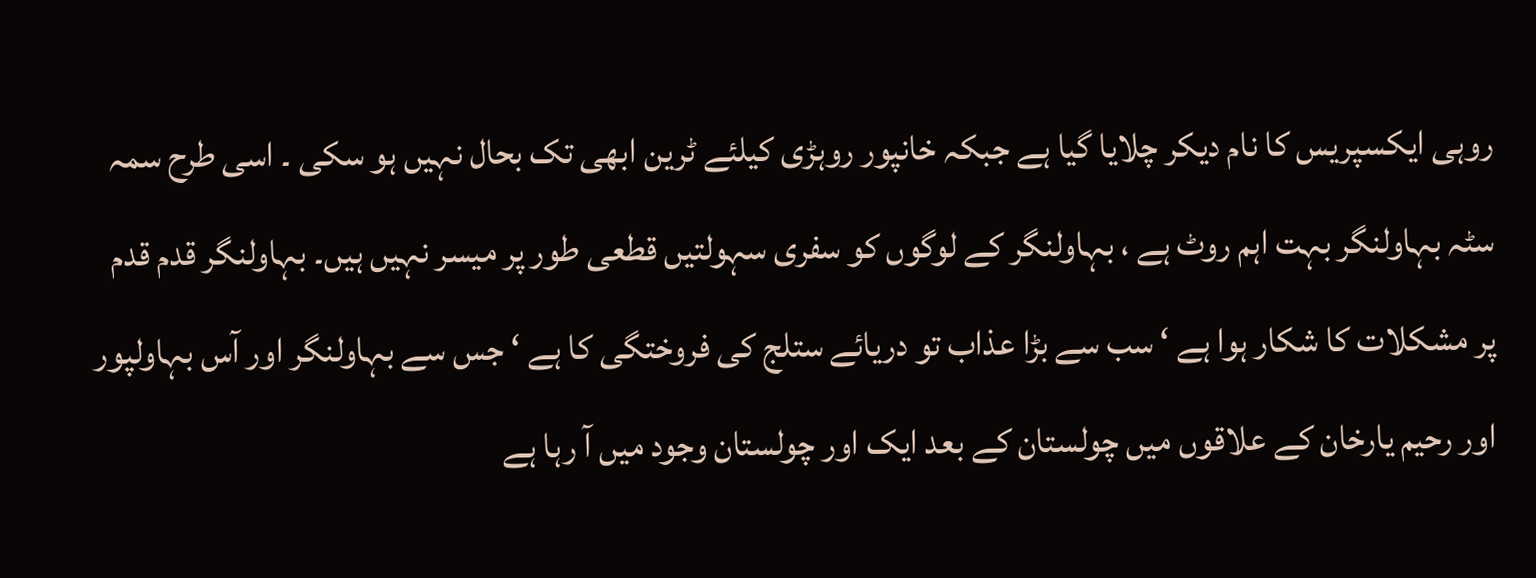روہی ایکسپریس کا نام دیکر چلایا گیا ہے جبکہ خانپور روہڑی کیلئے ٹرین ابھی تک بحال نہیں ہو سکی ۔ اسی طرح سمہ سٹہ بہاولنگر بہت اہم روٹ ہے ، بہاولنگر کے لوگوں کو سفری سہولتیں قطعی طور پر میسر نہیں ہیں۔ بہاولنگر قدم قدم پر مشکلات کا شکار ہوا ہے ‘ سب سے بڑا عذاب تو دریائے ستلج کی فروختگی کا ہے ‘ جس سے بہاولنگر اور آس بہاولپور اور رحیم یارخان کے علاقوں میں چولستان کے بعد ایک اور چولستان وجود میں آ رہا ہے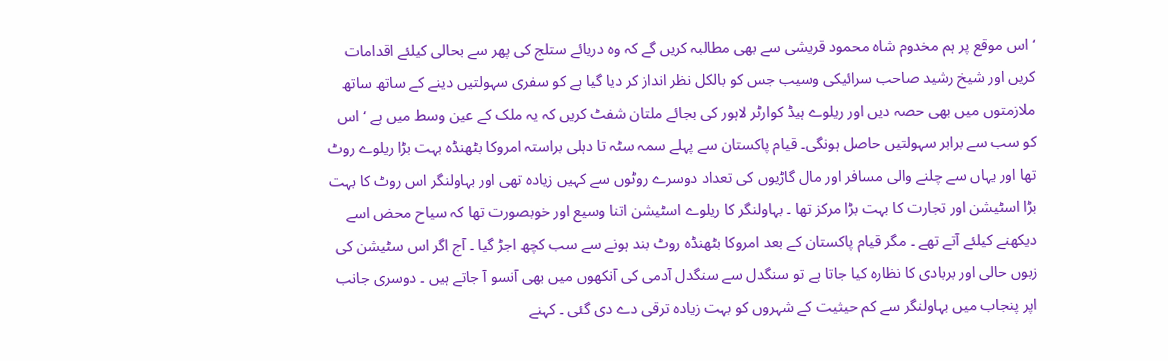‘ اس موقع پر ہم مخدوم شاہ محمود قریشی سے بھی مطالبہ کریں گے کہ وہ دریائے ستلج کی پھر سے بحالی کیلئے اقدامات کریں اور شیخ رشید صاحب سرائیکی وسیب جس کو بالکل نظر انداز کر دیا گیا ہے کو سفری سہولتیں دینے کے ساتھ ساتھ ملازمتوں میں بھی حصہ دیں اور ریلوے ہیڈ کوارٹر لاہور کی بجائے ملتان شفٹ کریں کہ یہ ملک کے عین وسط میں ہے ‘ اس کو سب سے برابر سہولتیں حاصل ہونگی۔ قیام پاکستان سے پہلے سمہ سٹہ تا دہلی براستہ امروکا بٹھنڈہ بہت بڑا ریلوے روٹ تھا اور یہاں سے چلنے والی مسافر اور مال گاڑیوں کی تعداد دوسرے روٹوں سے کہیں زیادہ تھی اور بہاولنگر اس روٹ کا بہت بڑا اسٹیشن اور تجارت کا بہت بڑا مرکز تھا ۔ بہاولنگر کا ریلوے اسٹیشن اتنا وسیع اور خوبصورت تھا کہ سیاح محض اسے دیکھنے کیلئے آتے تھے ۔ مگر قیام پاکستان کے بعد امروکا بٹھنڈہ روٹ بند ہونے سے سب کچھ اجڑ گیا ۔ آج اگر اس سٹیشن کی زبوں حالی اور بربادی کا نظارہ کیا جاتا ہے تو سنگدل سے سنگدل آدمی کی آنکھوں میں بھی آنسو آ جاتے ہیں ۔ دوسری جانب اپر پنجاب میں بہاولنگر سے کم حیثیت کے شہروں کو بہت زیادہ ترقی دے دی گئی ۔ کہنے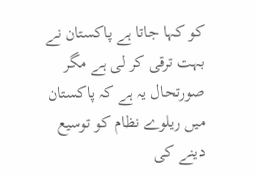کو کہا جاتا ہے پاکستان نے بہت ترقی کر لی ہے مگر صورتحال یہ ہے کہ پاکستان میں ریلوے نظام کو توسیع دینے کی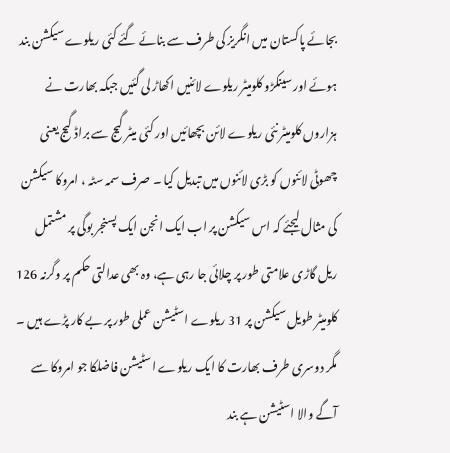بجائے پاکستان میں انگریز کی طرف سے بنائے گئے کئی ریلوے سیکشن بند ہوئے اور سینکڑو کلومیٹر ریلوے لائنیں اکھاڑ لی گئیں جبکہ بھارت نے ہزاروں کلومیٹر نئی ریلوے لائن بچھائیں اور کئی میٹر گیج سے براڈ گیج یعنی چھوٹی لائنوں کو بڑی لائنوں میں تبدیل کیا ۔ صرف سمہ سٹہ ، امروکا سیکشن کی مثال لیجئے کہ اس سیکشن پر اب ایک انجن ایک پسنجر بوگی پر مشتمل ریل گاڑی علامتی طور پر چلائی جا رہی ہے، وہ بھی عدالتی حکم پر وگرنہ 126 کلومیٹر طویل سیکشن پر 31 ریلوے اسٹیشن عملی طور پر بے کار پڑے ہیں ۔ مگر دوسری طرف بھارت کا ایک ریلوے اسٹیشن فاضلکا جو امروکا سے آگے والا اسٹیشن ہے بند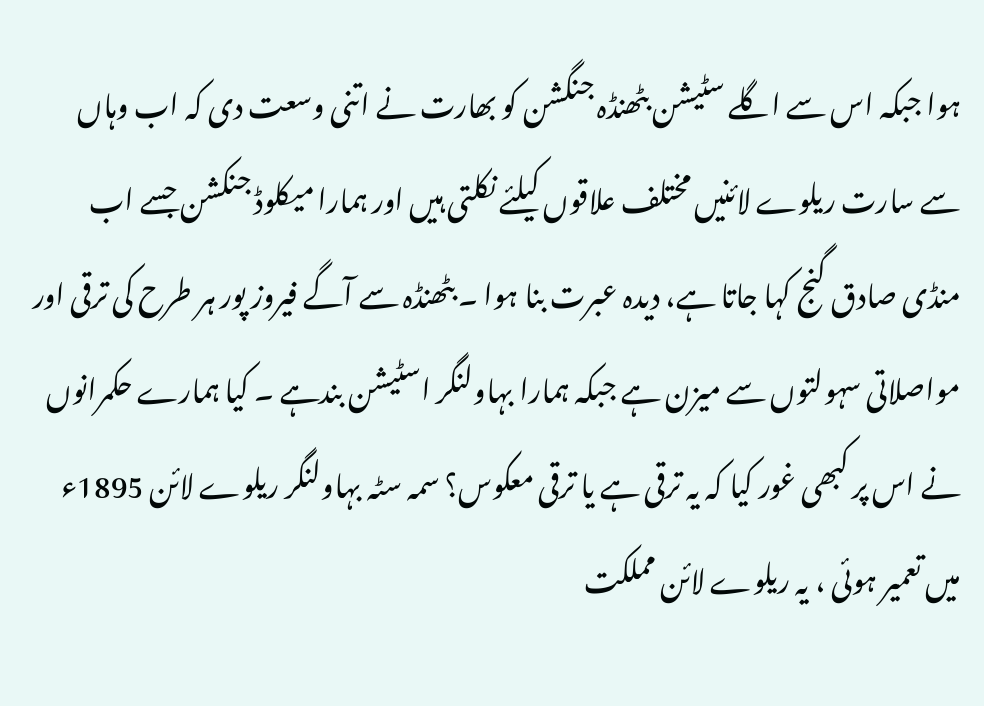ہوا جبکہ اس سے اگلے سٹیشن بٹھنڈہ جنگشن کو بھارت نے اتنی وسعت دی کہ اب وہاں سے سارت ریلوے لائنیں مختلف علاقوں کیلئے نکلتی ہیں اور ہمارا میکلوڈ جنکشن جسے اب منڈی صادق گنج کہا جاتا ہے، دیدہ عبرت بنا ہوا ۔ بٹھنڈہ سے آگے فیروز پور ہر طرح کی ترقی اور مواصلاتی سہولتوں سے میزن ہے جبکہ ہمارا بہاولنگر اسٹیشن بندہے ۔ کیا ہمارے حکمرانوں نے اس پر کبھی غور کیا کہ یہ ترقی ہے یا ترقی معکوس؟ سمہ سٹہ بہاولنگر ریلوے لائن 1895ء میں تعمیر ہوئی ، یہ ریلوے لائن مملکت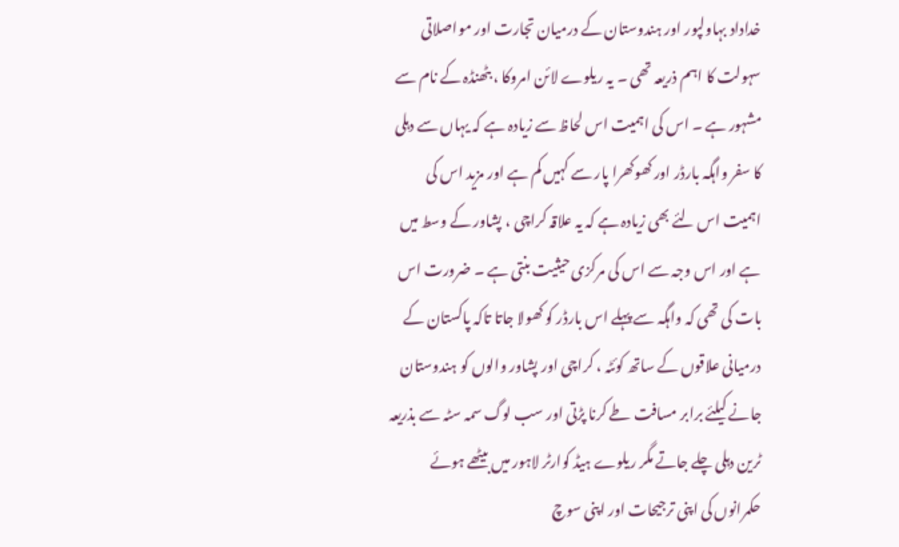خداداد بہاولپور اور ہندوستان کے درمیان تجارت اور مواصلاتی سہولت کا اہم ذریعہ تھی ۔ یہ ریلوے لائن امروکا ، بٹھنڈہ کے نام سے مشہور ہے ۔ اس کی اہمیت اس لحاظ سے زیادہ ہے کہ یہاں سے دہلی کا سفر واہگہ بارڈر اور کھوکھرا پار سے کہیں کم ہے اور مزید اس کی اہمیت اس لئے بھی زیادہ ہے کہ یہ علاقہ کراچی ، پشاور کے وسط میں ہے اور اس وجہ سے اس کی مرکزی حیثیت بنتی ہے ۔ ضرورت اس بات کی تھی کہ واہگہ سے پہلے اس بارڈر کو کھولا جاتا تاکہ پاکستان کے درمیانی علاقوں کے ساتھ کوئٹہ ، کراچی اور پشاور والوں کو ہندوستان جانے کیلئے برابر مسافت طے کرنا پڑتی اور سب لوگ سمہ سٹہ سے بذریعہ ٹرین دہلی چلے جاتے مگر ریلوے ہیڈ کوارٹر لاہور میں بیٹھے ہوئے حکمرانوں کی اپنی ترجیحات اور اپنی سوچ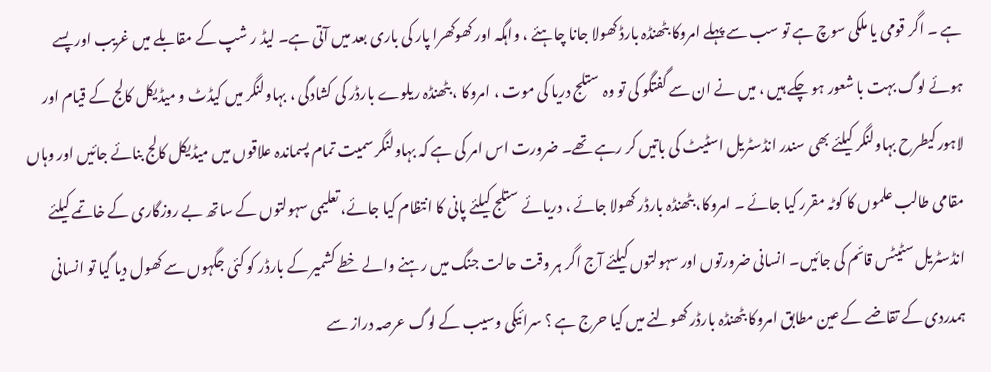ہے ۔ اگر قومی یا ملکی سوچ ہے تو سب سے پہلے امروکا بٹھنڈہ بارڈ کھولا جانا چاہئے ، واہگہ اور کھوکھرا پار کی باری بعد میں آتی ہے۔ لیڈ ر شپ کے مقابلے میں غریب اور پسے ہوئے لوگ بہت با شعور ہو چکے ہیں ، میں نے ان سے گفتگو کی تو وہ ستلج دریا کی موت ، امروکا ، بٹھنڈہ ریلوے بارڈر کی کشادگی ، بہاولنگر میں کیڈٹ و میڈیکل کالج کے قیام اور لاہور کیطرح بہاولنگر کیلئے بھی سندر انڈسٹریل اسٹیٹ کی باتیں کر رہے تھے۔ ضرورت اس امر کی ہے کہ بہاولنگر سمیت تمام پسماندہ علاقوں میں میڈیکل کالج بنائے جائیں اور وہاں مقامی طالب علموں کا کوٹہ مقرر کیا جائے ۔ امروکا، بٹھنڈہ بارڈر کھولا جائے ، دریائے ستلج کیلئے پانی کا انتظام کیا جائے، تعلیمی سہولتوں کے ساتھ بے روزگاری کے خاتمے کیلئے انڈسٹریل سٹیٹس قائم کی جائیں۔ انسانی ضرورتوں اور سہولتوں کیلئے آج اگر ہر وقت حالت جنگ میں رہنے والے خطے کشمیر کے بارڈر کو کئی جگہوں سے کھول دیا گیا تو انسانی ہمدردی کے تقاضے کے عین مطابق امروکا بٹھنڈہ بارڈر کھولنے میں کیا حرج ہے ؟ سرائیکی وسیب کے لوگ عرصہ دراز سے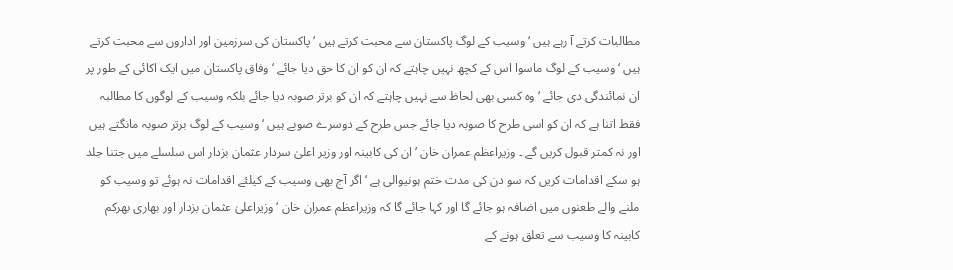مطالبات کرتے آ رہے ہیں ‘ وسیب کے لوگ پاکستان سے محبت کرتے ہیں ‘ پاکستان کی سرزمین اور اداروں سے محبت کرتے ہیں ‘ وسیب کے لوگ ماسوا اس کے کچھ نہیں چاہتے کہ ان کو ان کا حق دیا جائے ‘ وفاق پاکستان میں ایک اکائی کے طور پر ان نمائندگی دی جائے ‘ وہ کسی بھی لحاظ سے نہیں چاہتے کہ ان کو برتر صوبہ دیا جائے بلکہ وسیب کے لوگوں کا مطالبہ فقط اتنا ہے کہ ان کو اسی طرح کا صوبہ دیا جائے جس طرح کے دوسرے صوبے ہیں ‘ وسیب کے لوگ برتر صوبہ مانگتے ہیں اور نہ کمتر قبول کریں گے ۔ وزیراعظم عمران خان ‘ ان کی کابینہ اور وزیر اعلیٰ سردار عثمان بزدار اس سلسلے میں جتنا جلد ہو سکے اقدامات کریں کہ سو دن کی مدت ختم ہونیوالی ہے ‘ اگر آج بھی وسیب کے کیلئے اقدامات نہ ہوئے تو وسیب کو ملنے والے طعنوں میں اضافہ ہو جائے گا اور کہا جائے گا کہ وزیراعظم عمران خان ‘ وزیراعلیٰ عثمان بزدار اور بھاری بھرکم کابینہ کا وسیب سے تعلق ہونے کے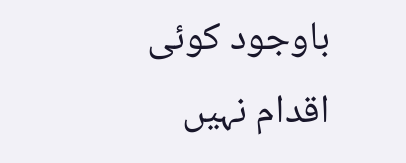باوجود کوئی اقدام نہیں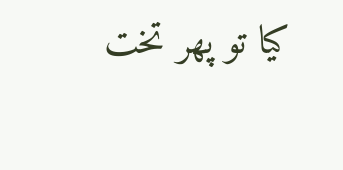کیا تو پھر تخت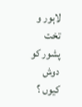لاہور و تخت پشور کو دوش کیوں ؟